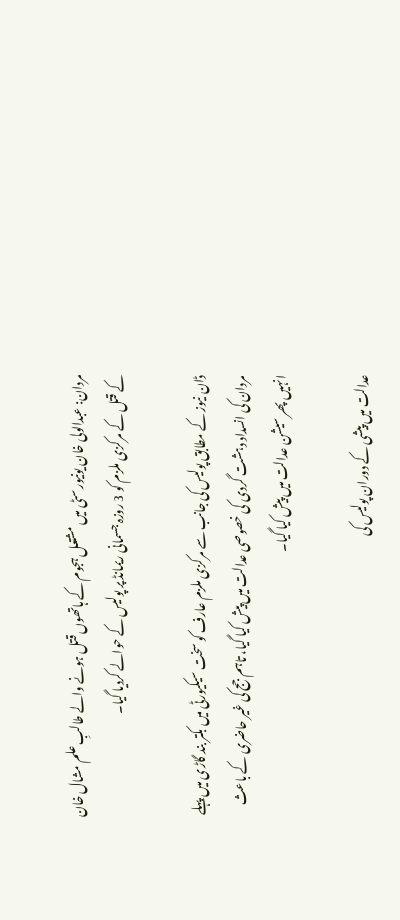مردان: عبدالولی خان یونیورسٹی میں مشتعل ہجوم کے ہاتھوں قتل ہونے والے طالبِ علم مشال خان کے قتل کے مرکزی ملزم کو 3 روزہ جسمانی ریمانڈ پر پولیس کے حوالے کردیا گیا۔

ڈان نیوز کے مطابق پولیس کی جانب سے مرکزی ملزم عارف کو سخت سیکیورٹی میں بکتر بند گاڑی میں پہلے مردان کی انسداد دہشت گردی کی خصوصی عدالت میں پیش کیا گیا، تاہم جج کی غیر حاضری کے باعث انہیں پھر سیشن عدالت میں پیش کیا گیا۔

عدالت میں پیشی کے دوران پولیس کی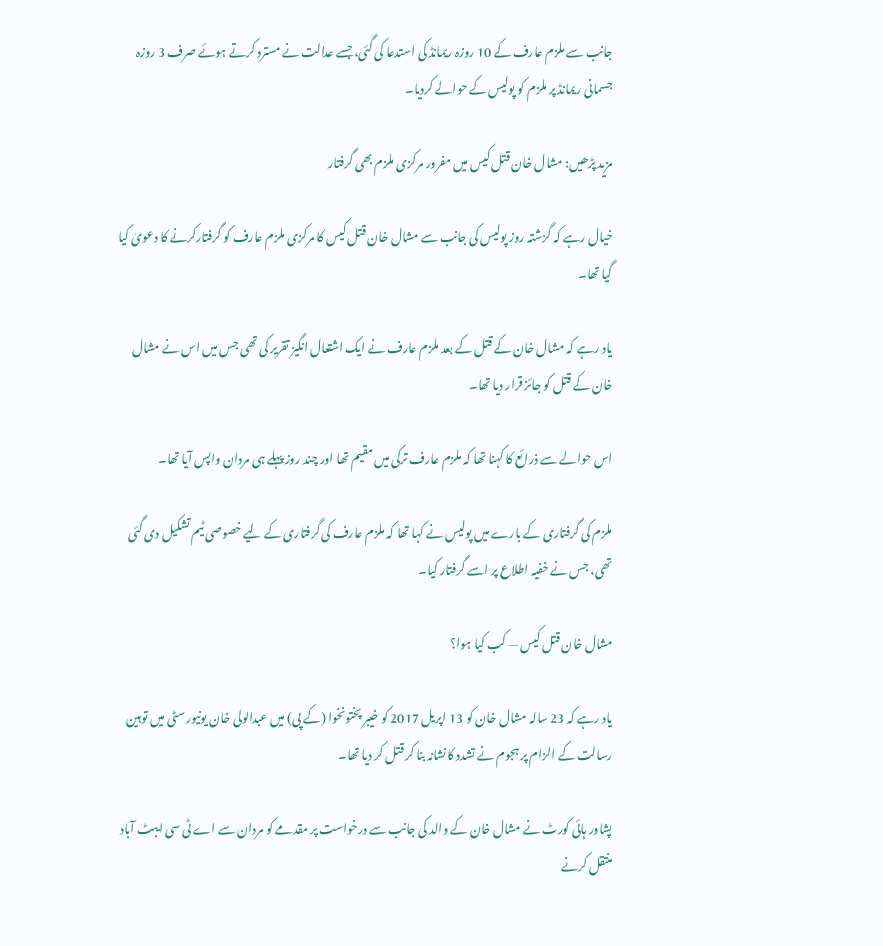جانب سے ملزم عارف کے 10 روزہ ریمانڈ کی استدعا کی گئی، جسے عدالت نے مسترد کرتے ہوئے صرف 3 روزہ جسمانی ریمانڈ پر ملزم کو پولیس کے حوالے کردیا۔

مزید پڑھیں: مشال خان قتل کیس میں مفرور مرکزی ملزم بھی گرفتار

خیال رہے کہ گزشتہ روز پولیس کی جانب سے مشال خان قتل کیس کا مرکزی ملزم عارف کو گرفتارکرنے کا دعویٰ کیا گیا تھا۔

یاد رہے کہ مشال خان کے قتل کے بعد ملزم عارف نے ایک اشتعال انگیز تقریر کی تھی جس میں اس نے مشال خان کے قتل کو جائز قرار دیا تھا۔

اس حوالے سے ذرائع کا کہنا تھا کہ ملزم عارف ترکی میں مقیم تھا اور چند روز پہلے ہی مردان واپس آیا تھا۔

ملزم کی گرفتاری کے بارے میں پولیس نے کہا تھا کہ ملزم عارف کی گرفتاری کے لیے خصوصی ٹیم تشکیل دی گئی تھی، جس نے خفیہ اطلاع پر اسے گرفتار کیا۔

مشال خان قتل کیس — کب کیا ہوا؟

یاد رہے کہ 23 سالہ مشال خان کو 13 اپریل 2017 کو خیبر پختونخوا (کے پی) میں عبدالولی خان یونیورسٹی میں توہین رسالت کے الزام پر ہجوم نے تشدد کانشانہ بنا کر قتل کر دیا تھا۔

پشاور ہائی کورٹ نے مشال خان کے والد کی جانب سے درخواست پر مقدمے کو مردان سے اے ٹی سی ایبٹ آباد منتقل کرنے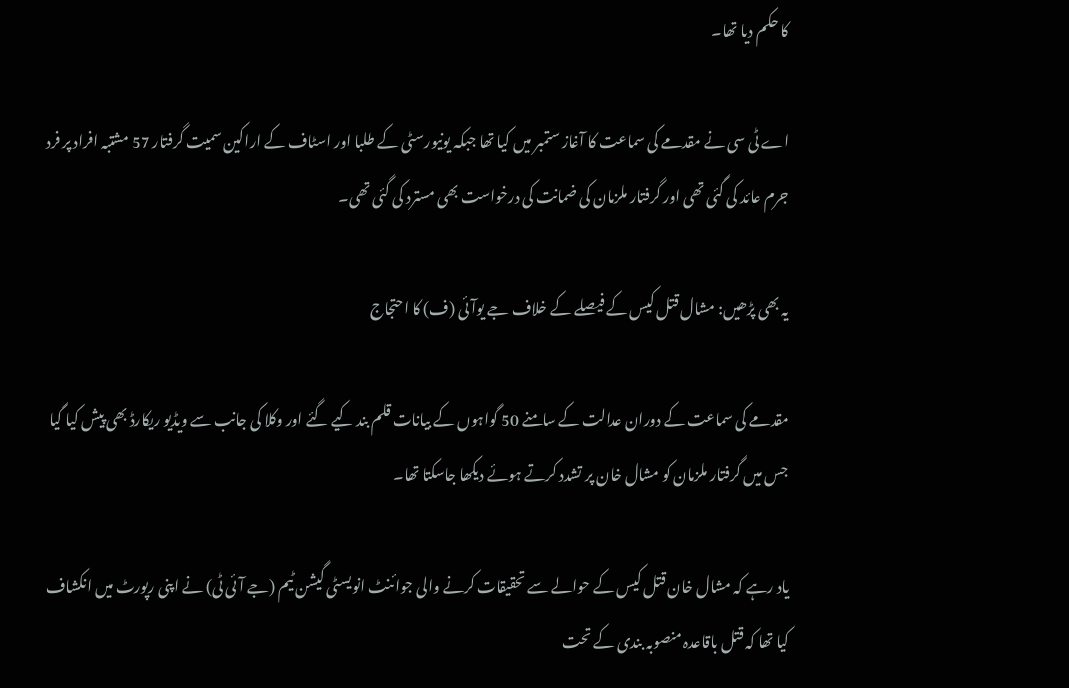کا حکم دیا تھا۔

اے ٹی سی نے مقدمے کی سماعت کا آغاز ستمبر میں کیا تھا جبکہ یونیورسٹی کے طلبا اور اسٹاف کے اراکین سمیت گرفتار 57 مشتبہ افراد پر فرد جرم عائد کی گئی تھی اور گرفتار ملزمان کی ضمانت کی درخواست بھی مسترد کی گئی تھی۔

یہ بھی پڑھیں: مشال قتل کیس کے فیصلے کے خلاف جے یوآئی (ف) کا احتجاج

مقدمے کی سماعت کے دوران عدالت کے سامنے 50 گواہوں کے بیانات قلم بند کیے گئے اور وکلا کی جانب سے ویڈیو ریکارڈ بھی پیش کیا گیا جس میں گرفتار ملزمان کو مشال خان پر تشدد کرتے ہوئے دیکھا جاسکتا تھا۔

یاد رہے کہ مشال خان قتل کیس کے حوالے سے تحقیقات کرنے والی جوائنٹ انویسٹی گیشن ٹیم (جے آئی ٹی) نے اپنی رپورٹ میں انکشاف کیا تھا کہ قتل باقاعدہ منصوبہ بندی کے تحت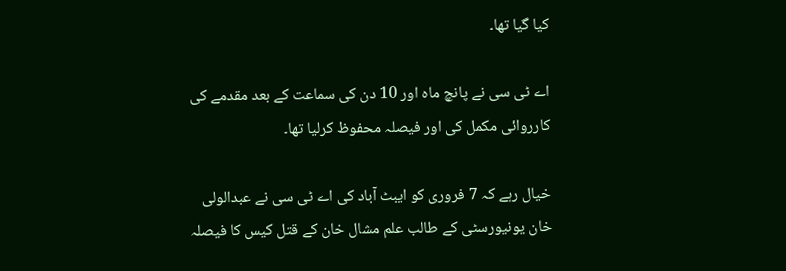کیا گیا تھا۔

اے ٹی سی نے پانچ ماہ اور 10 دن کی سماعت کے بعد مقدمے کی کارروائی مکمل کی اور فیصلہ محفوظ کرلیا تھا۔

خیال رہے کہ 7 فروری کو ایبٹ آباد کی اے ٹی سی نے عبدالولی خان یونیورسٹی کے طالب علم مشال خان کے قتل کیس کا فیصلہ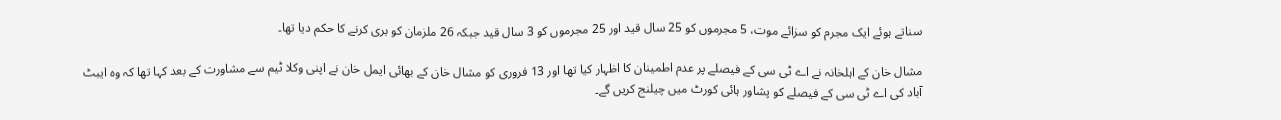سناتے ہوئے ایک مجرم کو سزائے موت، 5 مجرموں کو 25 سال قید اور 25 مجرموں کو 3 سال قید جبکہ 26 ملزمان کو بری کرنے کا حکم دیا تھا۔

مشال خان کے اہلخانہ نے اے ٹی سی کے فیصلے پر عدم اطمینان کا اظہار کیا تھا اور 13 فروری کو مشال خان کے بھائی ایمل خان نے اپنی وکلا ٹیم سے مشاورت کے بعد کہا تھا کہ وہ ایبٹ آباد کی اے ٹی سی کے فیصلے کو پشاور ہائی کورٹ میں چیلنج کریں گے۔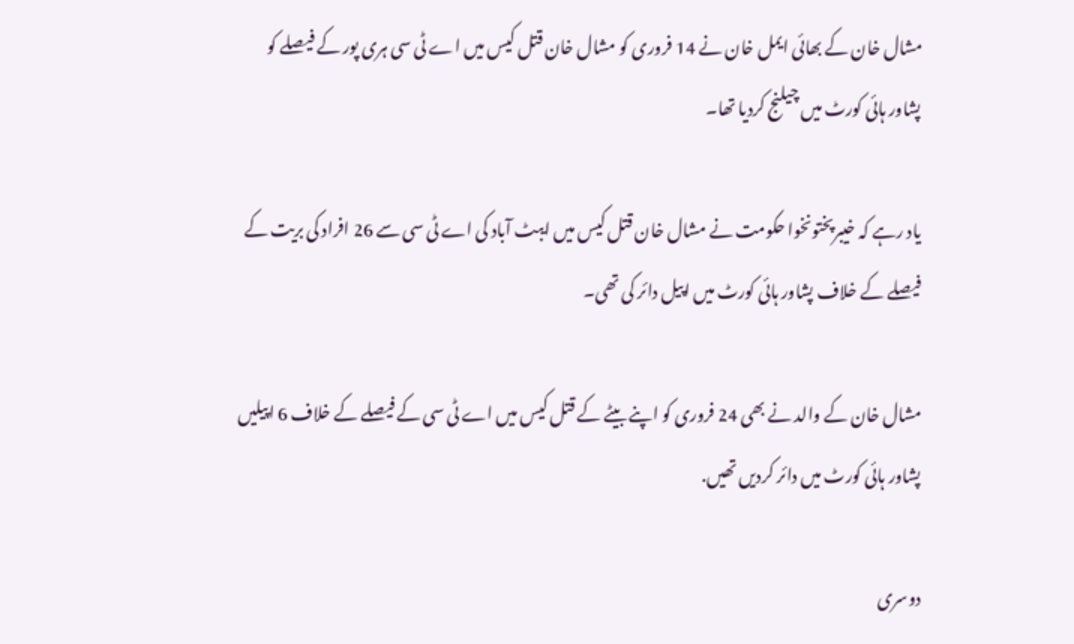مشال خان کے بھائی ایمل خان نے 14 فروری کو مشال خان قتل کیس میں اے ٹی سی ہری پور کے فیصلے کو پشاور ہائی کورٹ میں چیلنج کردیا تھا۔

یاد رہے کہ خیبرپختونخوا حکومت نے مشال خان قتل کیس میں ایبٹ آباد کی اے ٹی سی سے 26 افراد کی بریت کے فیصلے کے خلاف پشاور ہائی کورٹ میں اپیل دائر کی تھی۔

مشال خان کے والد نے بھی 24 فروری کو اپنے بیٹے کے قتل کیس میں اے ٹی سی کے فیصلے کے خلاف 6 اپیلیں پشاور ہائی کورٹ میں دائر کردیں تھیں.

دوسری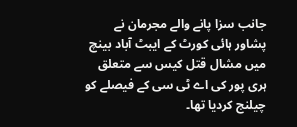جانب سزا پانے والے مجرمان نے پشاور ہائی کورٹ کے ایبٹ آباد بینچ میں مشال قتل کیس سے متعلق ہری پور کی اے ٹی سی کے فیصلے کو چیلنج کردیا تھا۔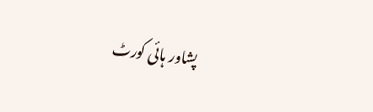پشاور ہائی کورٹ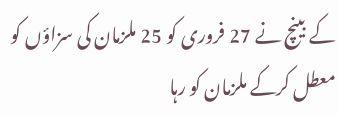کے بینچ نے 27 فروری کو 25 ملزمان کی سزاؤں کو معطل کرکے ملزمان کو رہا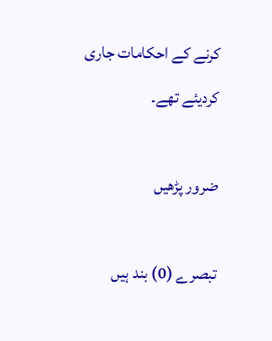کرنے کے احکامات جاری کردیئے تھے۔

ضرور پڑھیں

تبصرے (0) بند ہیں